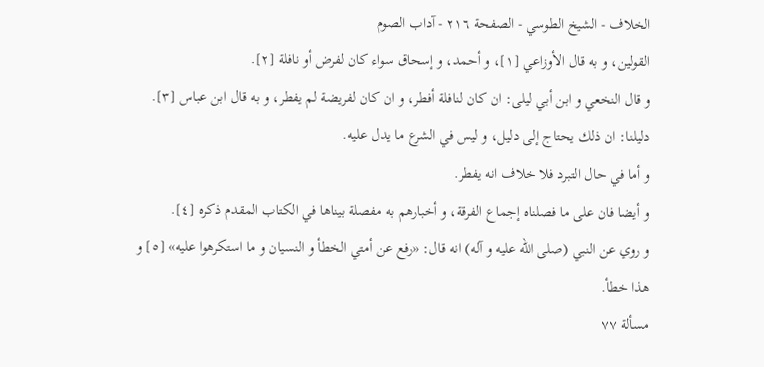الخلاف - الشيخ الطوسي - الصفحة ٢١٦ - آداب الصوم
القولين، و به قال الأوزاعي [١]، و أحمد، و إسحاق سواء كان لفرض أو نافلة [٢].
و قال النخعي و ابن أبي ليلى: ان كان لنافلة أفطر، و ان كان لفريضة لم يفطر، و به قال ابن عباس [٣].
دليلنا: ان ذلك يحتاج إلى دليل، و ليس في الشرع ما يدل عليه.
و أما في حال التبرد فلا خلاف انه يفطر.
و أيضا فان على ما فصلناه إجماع الفرقة، و أخبارهم به مفصلة بيناها في الكتاب المقدم ذكره [٤].
و روي عن النبي (صلى الله عليه و آله) انه قال: «رفع عن أمتي الخطأ و النسيان و ما استكرهوا عليه» [٥] و هذا خطأ.
مسألة ٧٧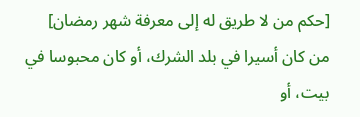[حكم من لا طريق له إلى معرفة شهر رمضان]
من كان أسيرا في بلد الشرك، أو كان محبوسا في بيت، أو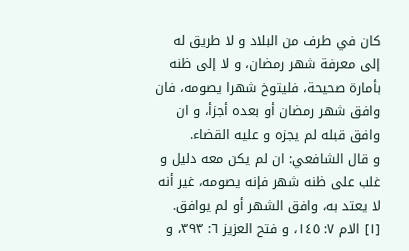كان في طرف من البلاد و لا طريق له إلى معرفة شهر رمضان، و لا إلى ظنه بأمارة صحيحة، فليتوخ شهرا يصومه، فان وافق شهر رمضان أو بعده أجزأ، و ان وافق قبله لم يجزه و عليه القضاء.
و قال الشافعي: ان لم يكن معه دليل و غلب على ظنه شهر فإنه يصومه، غير أنه لا يعتد به، وافق الشهر أو لم يوافق.
[١] الام ٧: ١٤٥، و فتح العزيز ٦: ٣٩٣، و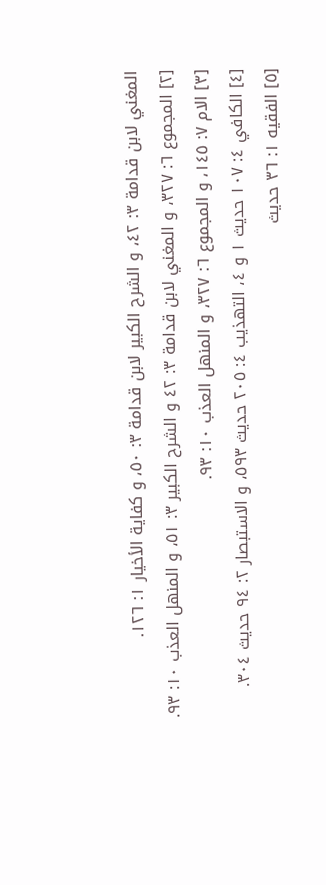المغني لابن قدامة ٣: ٤٢، و الشرح الكبير لابن قدامة ٣: ٥٠، و كفاية الأخيار ١: ١٢٦.
[٢] المجموع ٦: ٣٢٧، و المغني لابن قدامة ٣: ٤٢ و الشرح الكبير ٣: ٥١، و المنهل العذب ١٠: ٩٣.
[٣] الام ٧: ١٤٥، و المجموع ٦: ٣٢٧، و المنهل العذب ١٠: ٩٣.
[٤] الكافي ٤: ١٠٧ حديث ١ و ٤، التهذيب ٤: ٢٠٥ حديث ٥٩٣، و الاستبصار ٢: ٩٤ حديث ٣٠٤.
[٥] الفقيه ١: ٣٦ حديث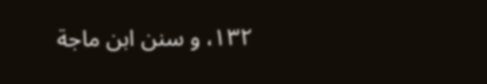١٣٢، و سنن ابن ماجة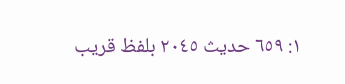١: ٦٥٩ حديث ٢٠٤٥ بلفظ قريب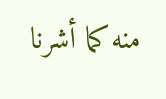منه كما أشرنا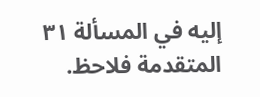إليه في المسألة ٣١ المتقدمة فلاحظ.